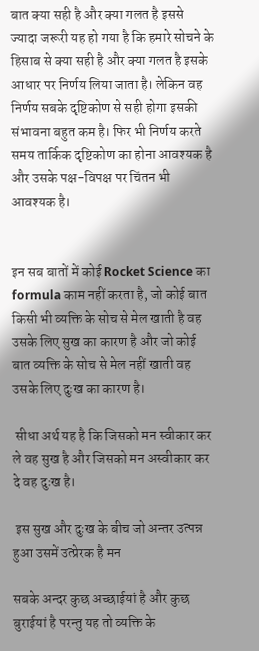बात क्या सही है और क्या गलत है इससे ज्यादा जरूरी यह हो गया है कि हमारे सोचने के हिसाब से क्या सही है और क्या गलत है इसके आधार पर निर्णय लिया जाता है। लेकिन वह निर्णय सबके दृष्टिकोण से सही होगा इसकी संभावना बहुत कम है। फिर भी निर्णय करते समय तार्किक दृष्टिकोण का होना आवश्यक है और उसके पक्ष-विपक्ष पर चिंतन भी आवश्यक है।


इन सब बातों में कोई Rocket Science का formula काम नहीं करता है, जो कोई बात किसी भी व्यक्ति के सोच से मेल खाती है वह उसके लिए सुख का कारण है और जो कोई बात व्यक्ति के सोच से मेल नहीं खाती वह उसके लिए दुःख का कारण है।

 सीधा अर्थ यह है कि जिसको मन स्वीकार कर ले वह सुख है और जिसको मन अस्वीकार कर दे वह दुःख है।

 इस सुख और दुःख के बीच जो अन्तर उत्पन्न हुआ उसमें उत्प्रेरक है मन

सबके अन्दर कुछ अच्छाईयां है और कुछ बुराईयां है परन्तु यह तो व्यक्ति के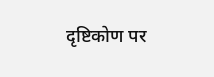दृष्टिकोण पर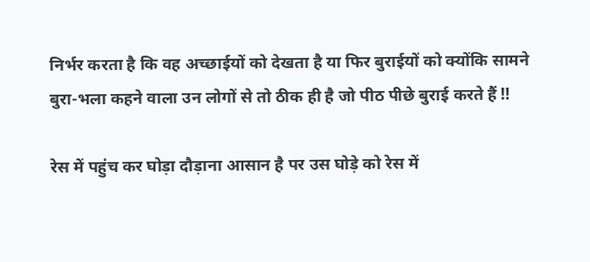निर्भर करता है कि वह अच्छाईयों को देखता है या फिर बुराईयों को क्योंकि सामने बुरा-भला कहने वाला उन लोगों से तो ठीक ही है जो पीठ पीछे बुराई करते हैं ‼

रेस में पहुंच कर घोड़ा दौड़ाना आसान है पर उस घोड़े को रेस में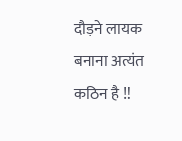दौड़ने लायक बनाना अत्यंत कठिन है ‼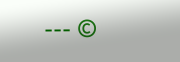--- ©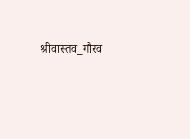श्रीवास्तव_गौरव